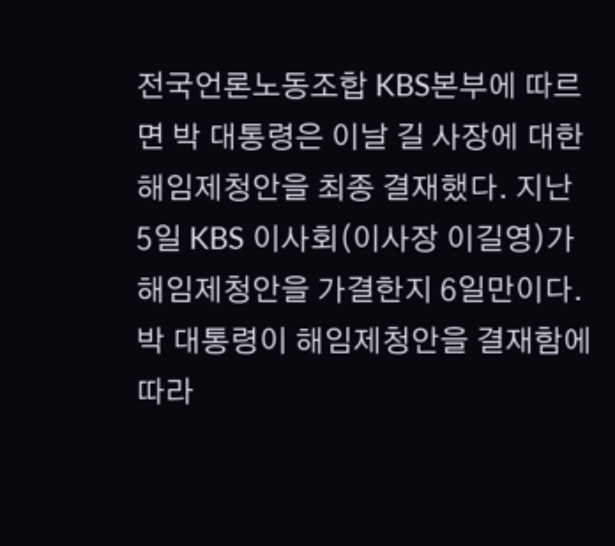전국언론노동조합 KBS본부에 따르면 박 대통령은 이날 길 사장에 대한 해임제청안을 최종 결재했다. 지난 5일 KBS 이사회(이사장 이길영)가 해임제청안을 가결한지 6일만이다.
박 대통령이 해임제청안을 결재함에 따라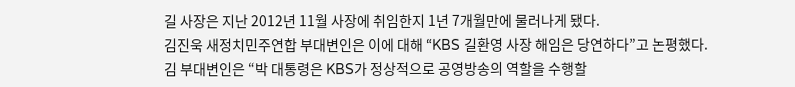길 사장은 지난 2012년 11월 사장에 취임한지 1년 7개월만에 물러나게 됐다.
김진욱 새정치민주연합 부대변인은 이에 대해 “KBS 길환영 사장 해임은 당연하다”고 논평했다.
김 부대변인은 “박 대통령은 KBS가 정상적으로 공영방송의 역할을 수행할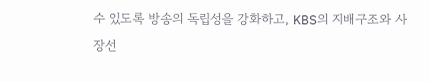수 있도록 방송의 독립성을 강화하고, KBS의 지배구조와 사장선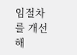임절차를 개선해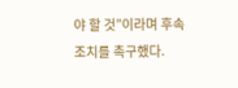야 할 것”이라며 후속 조치를 촉구했다.